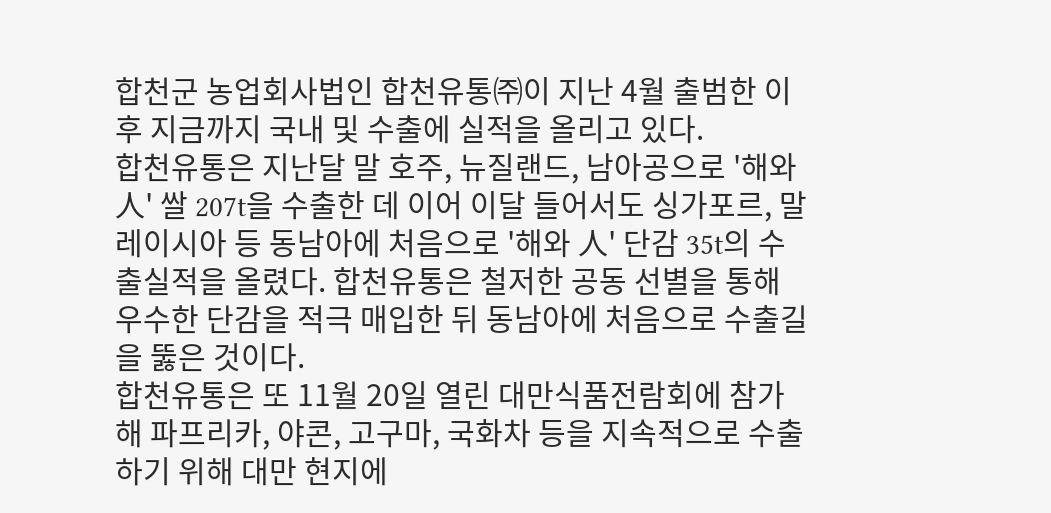합천군 농업회사법인 합천유통㈜이 지난 4월 출범한 이후 지금까지 국내 및 수출에 실적을 올리고 있다.
합천유통은 지난달 말 호주, 뉴질랜드, 남아공으로 '해와 人' 쌀 207t을 수출한 데 이어 이달 들어서도 싱가포르, 말레이시아 등 동남아에 처음으로 '해와 人' 단감 35t의 수출실적을 올렸다. 합천유통은 철저한 공동 선별을 통해 우수한 단감을 적극 매입한 뒤 동남아에 처음으로 수출길을 뚫은 것이다.
합천유통은 또 11월 20일 열린 대만식품전람회에 참가해 파프리카, 야콘, 고구마, 국화차 등을 지속적으로 수출하기 위해 대만 현지에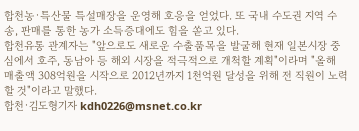합천농·특산물 특설매장을 운영해 호응을 얻었다. 또 국내 수도권 지역 수송, 판매를 통한 농가 소득증대에도 힘을 쏟고 있다.
합천유통 관계자는 "앞으로도 새로운 수출품목을 발굴해 현재 일본시장 중심에서 호주, 동남아 등 해외 시장을 적극적으로 개척할 계획"이라며 "올해 매출액 308억원을 시작으로 2012년까지 1천억원 달성을 위해 전 직원이 노력할 것"이라고 말했다.
합천·김도형기자 kdh0226@msnet.co.kr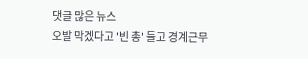댓글 많은 뉴스
오발 막겠다고 '빈 총' 들고 경계근무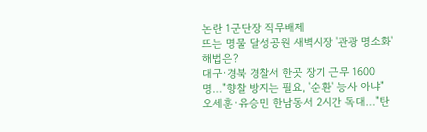논란 1군단장 직무배제
뜨는 명물 달성공원 새벽시장 '관광 명소화' 해법은?
대구·경북 경찰서 한곳 장기 근무 1600명…"향찰 방지는 필요, '순환' 능사 아냐"
오세훈·유승민 한남동서 2시간 독대…"탄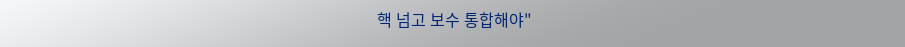핵 넘고 보수 통합해야"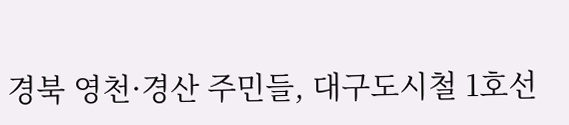경북 영천·경산 주민들, 대구도시철 1호선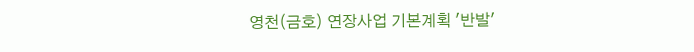영천(금호) 연장사업 기본계획 '반발'